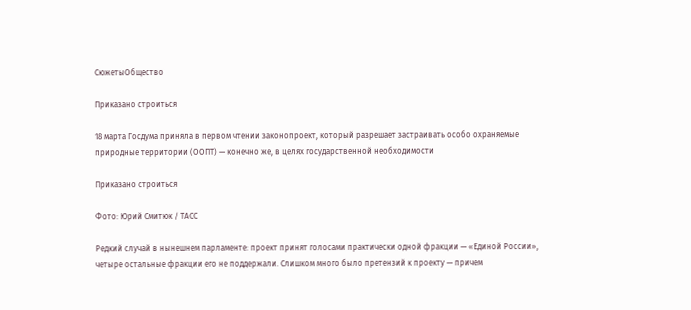СюжетыОбщество

Приказано строиться

18 марта Госдума приняла в первом чтении законопроект, который разрешает застраивать особо охраняемые природные территории (ООПТ) — конечно же, в целях государственной необходимости

Приказано строиться

Фото: Юрий Смитюк / ТАСС

Редкий случай в нынешнем парламенте: проект принят голосами практически одной фракции — «Единой России», четыре остальные фракции его не поддержали. Слишком много было претензий к проекту — причем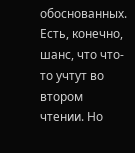обоснованных. Есть, конечно, шанс, что что-то учтут во втором чтении. Но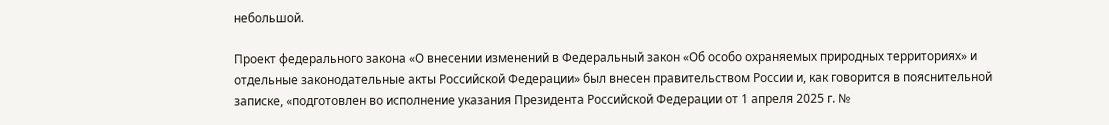небольшой.

Проект федерального закона «О внесении изменений в Федеральный закон «Об особо охраняемых природных территориях» и отдельные законодательные акты Российской Федерации» был внесен правительством России и, как говорится в пояснительной записке, «подготовлен во исполнение указания Президента Российской Федерации от 1 апреля 2025 г. №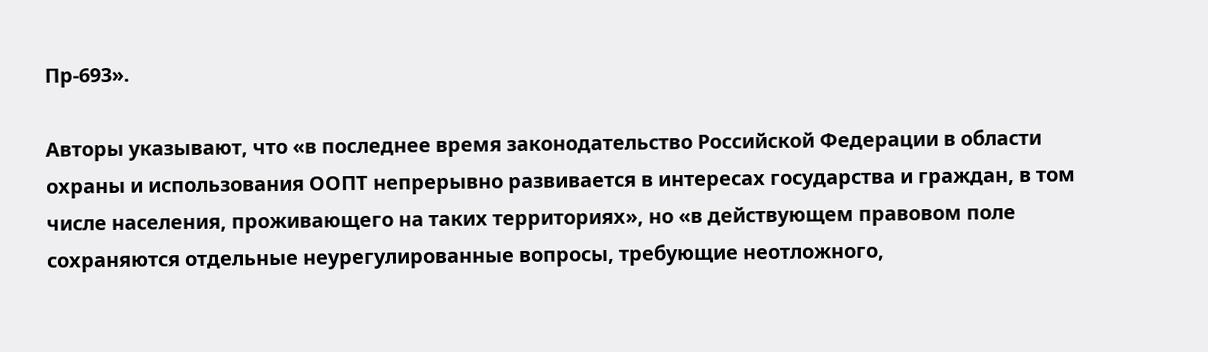Пр-693».

Авторы указывают, что «в последнее время законодательство Российской Федерации в области охраны и использования ООПТ непрерывно развивается в интересах государства и граждан, в том числе населения, проживающего на таких территориях», но «в действующем правовом поле сохраняются отдельные неурегулированные вопросы, требующие неотложного,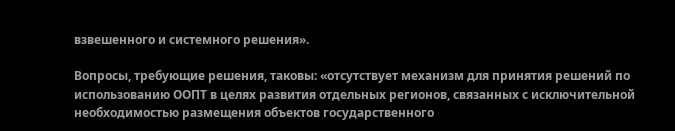взвешенного и системного решения».

Вопросы, требующие решения, таковы: «отсутствует механизм для принятия решений по использованию ООПТ в целях развития отдельных регионов, связанных с исключительной необходимостью размещения объектов государственного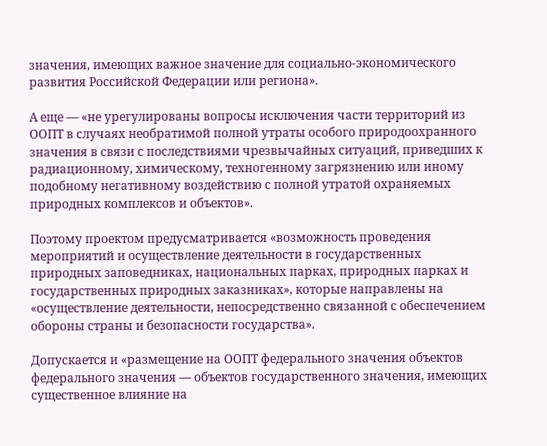значения, имеющих важное значение для социально-экономического развития Российской Федерации или региона».

А еще — «не урегулированы вопросы исключения части территорий из ООПТ в случаях необратимой полной утраты особого природоохранного значения в связи с последствиями чрезвычайных ситуаций, приведших к радиационному, химическому, техногенному загрязнению или иному подобному негативному воздействию с полной утратой охраняемых природных комплексов и объектов».

Поэтому проектом предусматривается «возможность проведения мероприятий и осуществление деятельности в государственных природных заповедниках, национальных парках, природных парках и государственных природных заказниках», которые направлены на «осуществление деятельности, непосредственно связанной с обеспечением обороны страны и безопасности государства».

Допускается и «размещение на ООПТ федерального значения объектов федерального значения — объектов государственного значения, имеющих существенное влияние на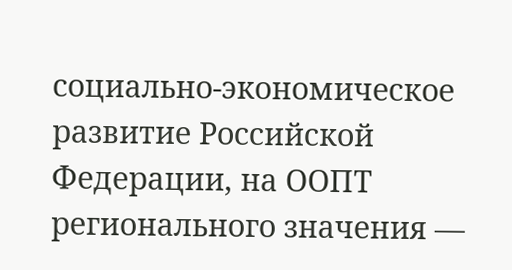социально-экономическое развитие Российской Федерации, на ООПТ регионального значения —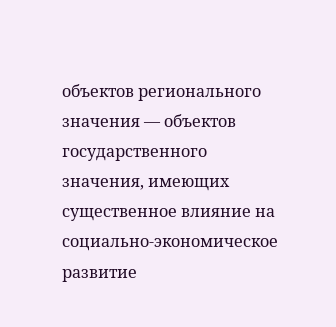объектов регионального значения — объектов государственного значения, имеющих существенное влияние на социально-экономическое развитие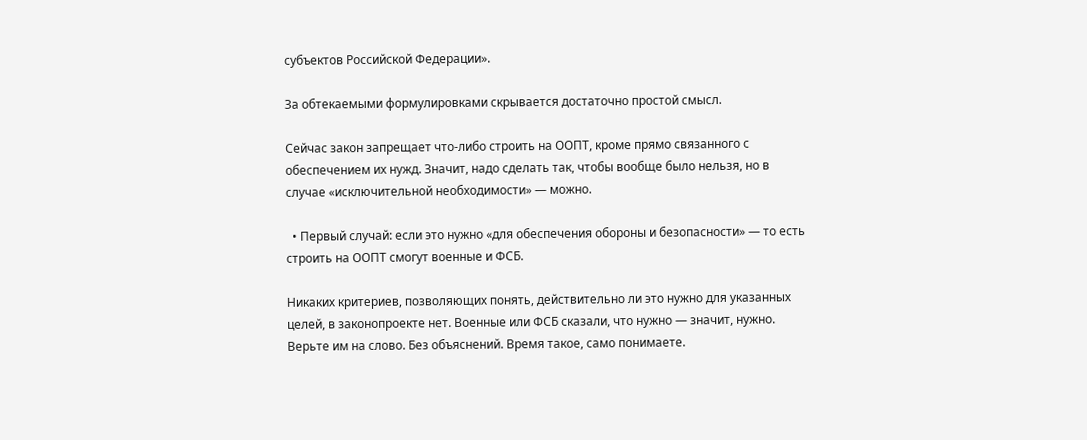субъектов Российской Федерации».

За обтекаемыми формулировками скрывается достаточно простой смысл.

Сейчас закон запрещает что-либо строить на ООПТ, кроме прямо связанного с обеспечением их нужд. Значит, надо сделать так, чтобы вообще было нельзя, но в случае «исключительной необходимости» — можно.

  • Первый случай: если это нужно «для обеспечения обороны и безопасности» — то есть строить на ООПТ смогут военные и ФСБ.

Никаких критериев, позволяющих понять, действительно ли это нужно для указанных целей, в законопроекте нет. Военные или ФСБ сказали, что нужно — значит, нужно. Верьте им на слово. Без объяснений. Время такое, само понимаете.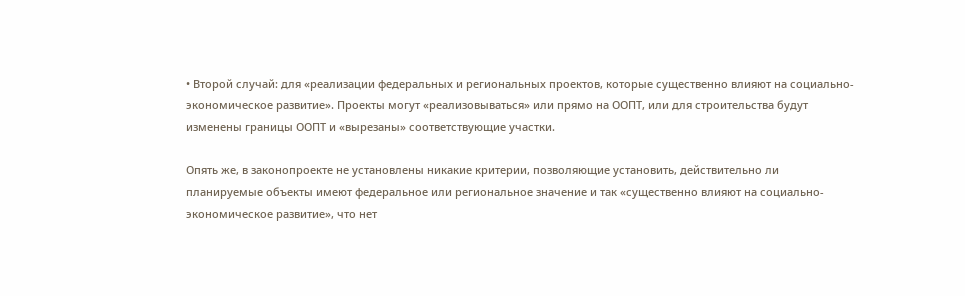• Второй случай: для «реализации федеральных и региональных проектов, которые существенно влияют на социально-экономическое развитие». Проекты могут «реализовываться» или прямо на ООПТ, или для строительства будут изменены границы ООПТ и «вырезаны» соответствующие участки.

Опять же, в законопроекте не установлены никакие критерии, позволяющие установить, действительно ли планируемые объекты имеют федеральное или региональное значение и так «существенно влияют на социально-экономическое развитие», что нет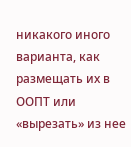никакого иного варианта, как размещать их в ООПТ или «вырезать» из нее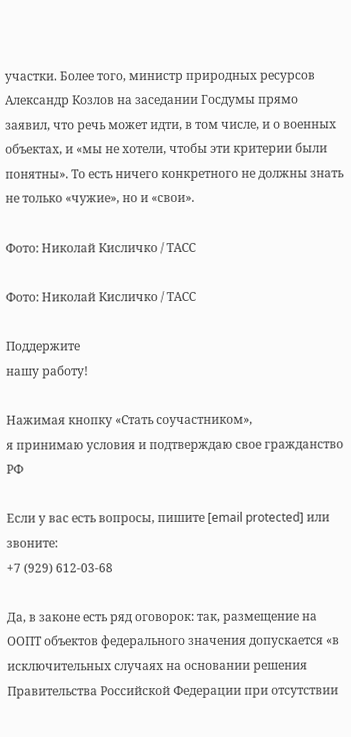участки. Более того, министр природных ресурсов Александр Козлов на заседании Госдумы прямо заявил, что речь может идти, в том числе, и о военных объектах, и «мы не хотели, чтобы эти критерии были понятны». То есть ничего конкретного не должны знать не только «чужие», но и «свои».

Фото: Николай Кисличко / ТАСС

Фото: Николай Кисличко / ТАСС

Поддержите
нашу работу!

Нажимая кнопку «Стать соучастником»,
я принимаю условия и подтверждаю свое гражданство РФ

Если у вас есть вопросы, пишите [email protected] или звоните:
+7 (929) 612-03-68

Да, в законе есть ряд оговорок: так, размещение на ООПТ объектов федерального значения допускается «в исключительных случаях на основании решения Правительства Российской Федерации при отсутствии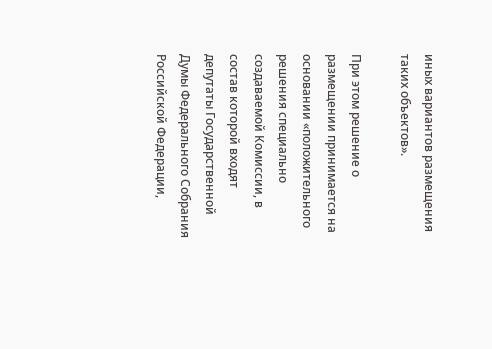иных вариантов размещения таких объектов».

При этом решение о размещении принимается на основании «положительного решения специально создаваемой Комиссии, в состав которой входят депутаты Государственной Думы Федерального Собрания Российской Федерации,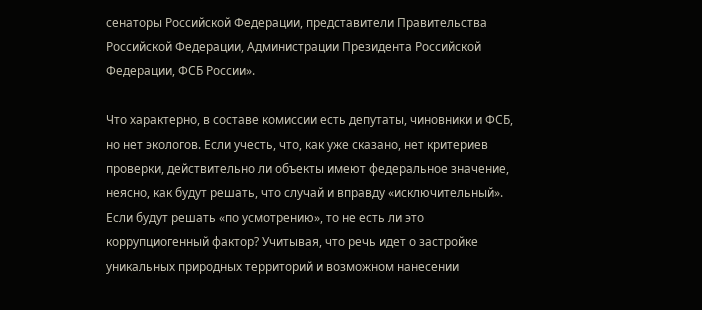сенаторы Российской Федерации, представители Правительства Российской Федерации, Администрации Президента Российской Федерации, ФСБ России».

Что характерно, в составе комиссии есть депутаты, чиновники и ФСБ, но нет экологов. Если учесть, что, как уже сказано, нет критериев проверки, действительно ли объекты имеют федеральное значение, неясно, как будут решать, что случай и вправду «исключительный». Если будут решать «по усмотрению», то не есть ли это коррупциогенный фактор? Учитывая, что речь идет о застройке уникальных природных территорий и возможном нанесении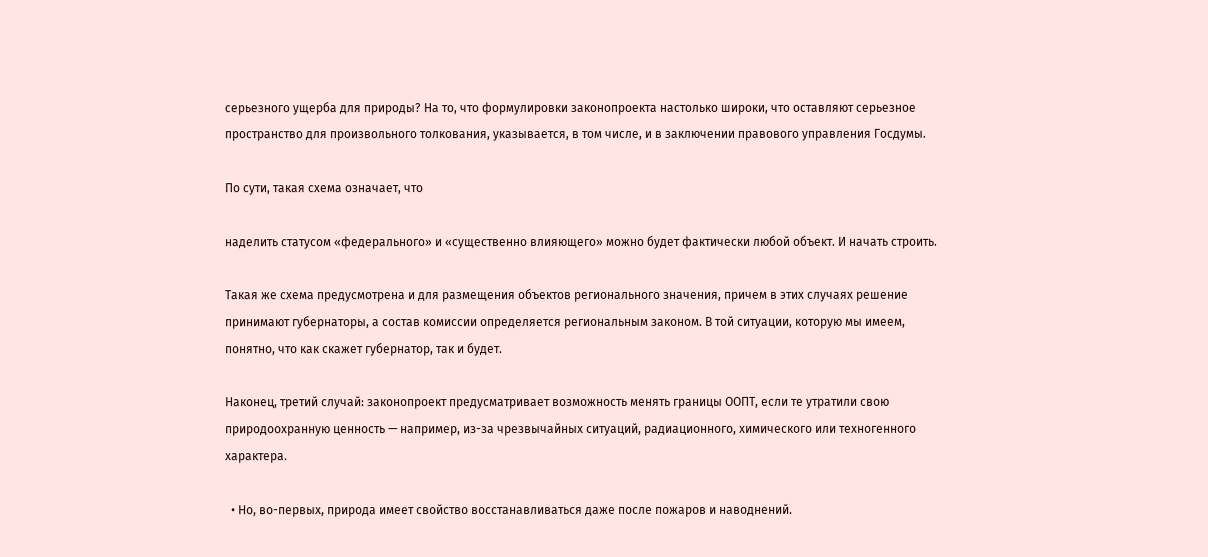серьезного ущерба для природы? На то, что формулировки законопроекта настолько широки, что оставляют серьезное пространство для произвольного толкования, указывается, в том числе, и в заключении правового управления Госдумы.

По сути, такая схема означает, что

наделить статусом «федерального» и «существенно влияющего» можно будет фактически любой объект. И начать строить.

Такая же схема предусмотрена и для размещения объектов регионального значения, причем в этих случаях решение принимают губернаторы, а состав комиссии определяется региональным законом. В той ситуации, которую мы имеем, понятно, что как скажет губернатор, так и будет.

Наконец, третий случай: законопроект предусматривает возможность менять границы ООПТ, если те утратили свою природоохранную ценность — например, из-за чрезвычайных ситуаций, радиационного, химического или техногенного характера.

  • Но, во-первых, природа имеет свойство восстанавливаться даже после пожаров и наводнений.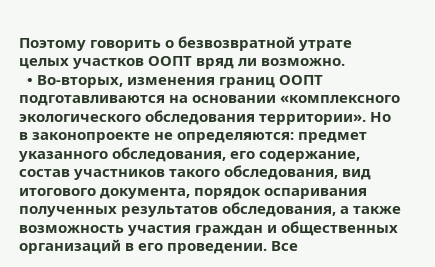Поэтому говорить о безвозвратной утрате целых участков ООПТ вряд ли возможно.
  • Во-вторых, изменения границ ООПТ подготавливаются на основании «комплексного экологического обследования территории». Но в законопроекте не определяются: предмет указанного обследования, его содержание, состав участников такого обследования, вид итогового документа, порядок оспаривания полученных результатов обследования, а также возможность участия граждан и общественных организаций в его проведении. Все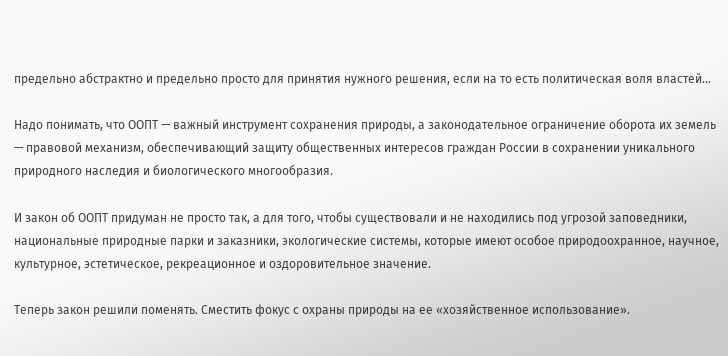предельно абстрактно и предельно просто для принятия нужного решения, если на то есть политическая воля властей…

Надо понимать, что ООПТ — важный инструмент сохранения природы, а законодательное ограничение оборота их земель — правовой механизм, обеспечивающий защиту общественных интересов граждан России в сохранении уникального природного наследия и биологического многообразия.

И закон об ООПТ придуман не просто так, а для того, чтобы существовали и не находились под угрозой заповедники, национальные природные парки и заказники, экологические системы, которые имеют особое природоохранное, научное, культурное, эстетическое, рекреационное и оздоровительное значение.

Теперь закон решили поменять. Сместить фокус с охраны природы на ее «хозяйственное использование».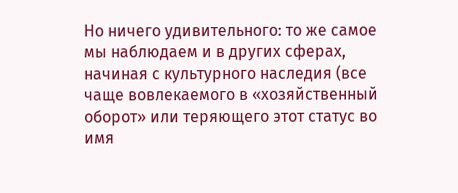Но ничего удивительного: то же самое мы наблюдаем и в других сферах, начиная с культурного наследия (все чаще вовлекаемого в «хозяйственный оборот» или теряющего этот статус во имя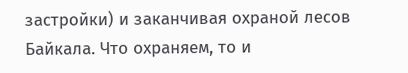застройки) и заканчивая охраной лесов Байкала. Что охраняем, то и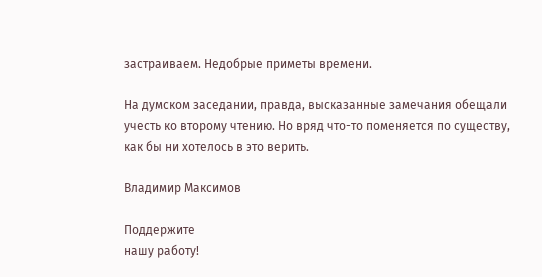застраиваем. Недобрые приметы времени.

На думском заседании, правда, высказанные замечания обещали учесть ко второму чтению. Но вряд что-то поменяется по существу, как бы ни хотелось в это верить.

Владимир Максимов

Поддержите
нашу работу!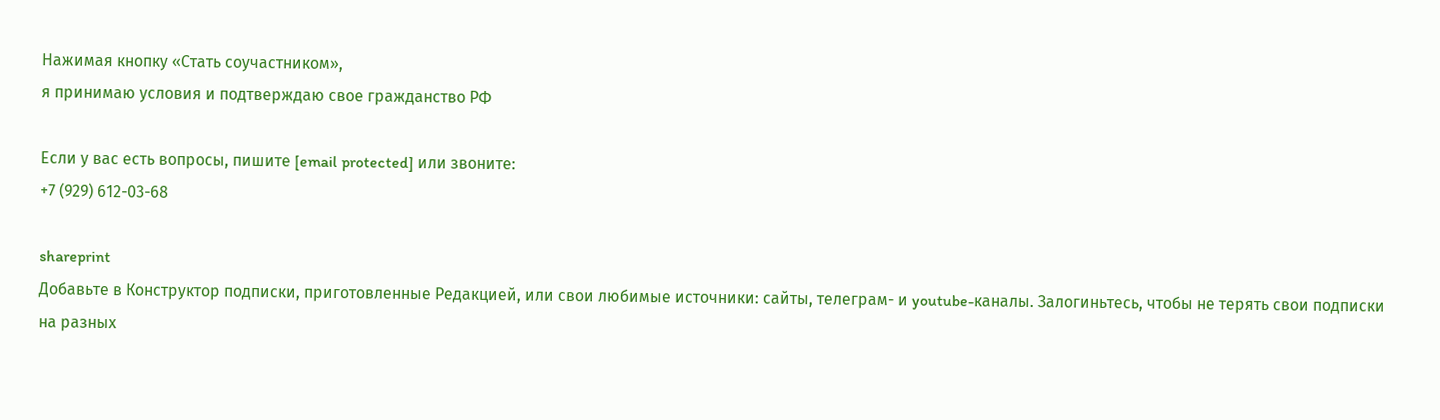Нажимая кнопку «Стать соучастником»,
я принимаю условия и подтверждаю свое гражданство РФ

Если у вас есть вопросы, пишите [email protected] или звоните:
+7 (929) 612-03-68

shareprint
Добавьте в Конструктор подписки, приготовленные Редакцией, или свои любимые источники: сайты, телеграм- и youtube-каналы. Залогиньтесь, чтобы не терять свои подписки на разных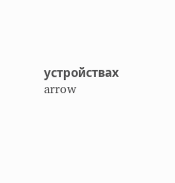устройствах
arrow